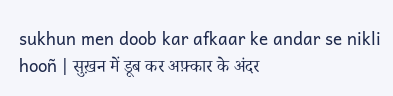sukhun men doob kar afkaar ke andar se nikli hooñ | सुख़न में डूब कर अफ़्कार के अंदर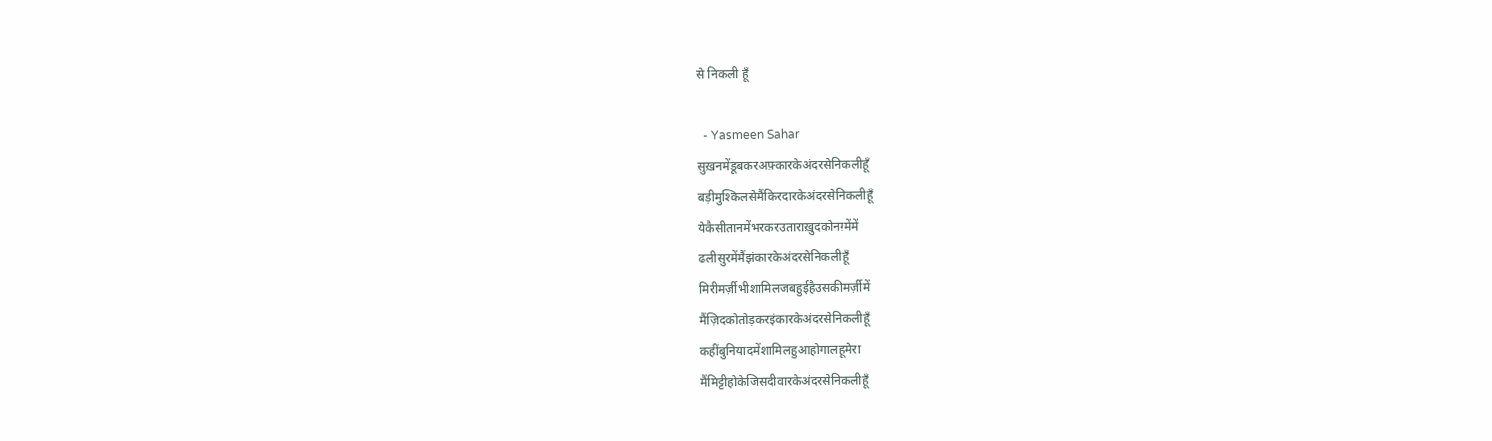से निकली हूँ

  - Yasmeen Sahar
सुख़नमेंडूबकरअफ़्कारकेअंदरसेनिकलीहूँ
बड़ीमुश्किलसेमैंकिरदारकेअंदरसेनिकलीहूँ
येकैसीतानमेंभरकरउताराख़ुदकोनग़्मेंमें
ढलीसुरमेंमैंझंकारकेअंदरसेनिकलीहूँ
मिरीमर्ज़ीभीशामिलजबहुईहैउसकीमर्ज़ीमें
मैंज़िदकोतोड़करइंकारकेअंदरसेनिकलीहूँ
कहींबुनियादमेंशामिलहुआहोगालहूमेरा
मैंमिट्टीहोकेजिसदीवारकेअंदरसेनिकलीहूँ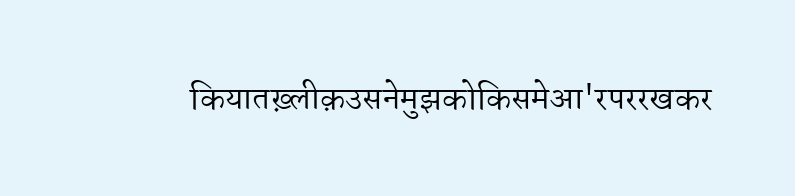कियातख़्लीक़उसनेमुझकोकिसमेआ'रपररखकर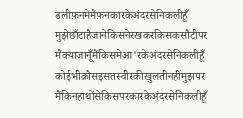ढलीफ़नमेंमैंफ़नकारकेअंदरसेनिकलीहूँ
मुझेछाँटाहैजानेकिसनेरखकरकिसकसौटीपर
मैंक्याजानूँमैंकिसमेआ'रकेअंदरसेनिकलीहूँ
कोईभीक़ौसइसतस्वीरकीखुलतीनहींमुझपर
मैंकिनहाथोंसेकिसपरकारकेअंदरसेनिकलीहूँ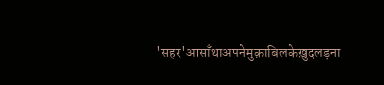'सहर'आसाँथाअपनेमुक़ाबिलकेख़ुदलड़ना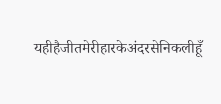यहीहैजीतमेरीहारकेअंदरसेनिकलीहूँ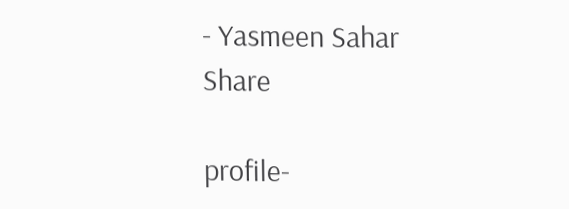- Yasmeen Sahar
Share

profile-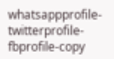whatsappprofile-twitterprofile-fbprofile-copy